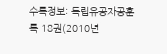수록정보: 독립유공자공훈록 18권(2010년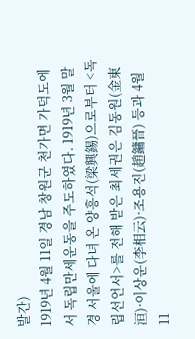발간)
1919년 4월 11일 경남 창원군 천가면 가덕도에서 독립만세운동을 주도하였다. 1919년 3월 말 경 서울에 다녀 온 양흥석(梁興錫)으로부터 <독립선언서>를 전해 받은 최세권은 김동원(金東洹)·이상운(李相云)·조용진(趙鏞晉) 등과 4월 11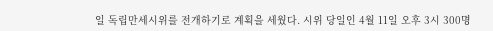일 독립만세시위를 전개하기로 계획을 세웠다. 시위 당일인 4월 11일 오후 3시 300명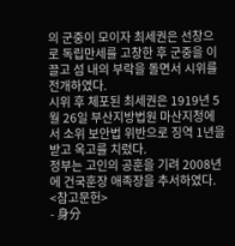의 군중이 모이자 최세권은 선창으로 독립만세를 고창한 후 군중을 이끌고 섬 내의 부락을 돌면서 시위를 전개하였다.
시위 후 체포된 최세권은 1919년 5월 26일 부산지방법원 마산지청에서 소위 보안법 위반으로 징역 1년을 받고 옥고를 치렀다.
정부는 고인의 공훈을 기려 2008년에 건국훈장 애족장을 추서하였다.
<참고문헌>
- 身分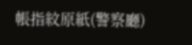帳指紋原紙(警察廳)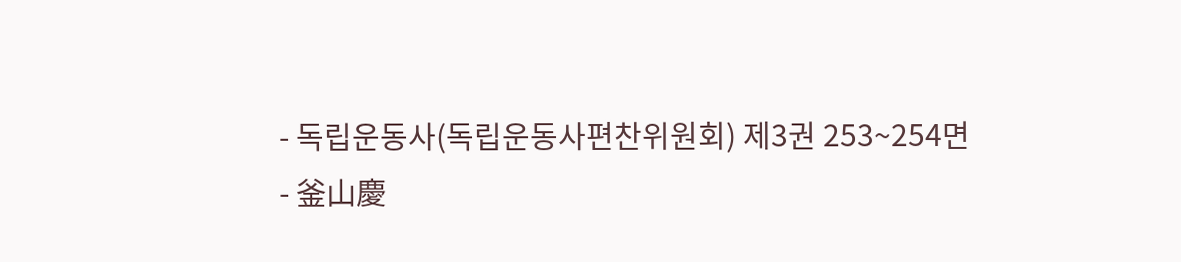- 독립운동사(독립운동사편찬위원회) 제3권 253~254면
- 釜山慶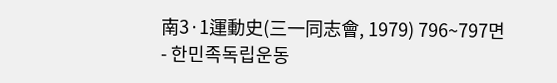南3·1運動史(三一同志會, 1979) 796~797면
- 한민족독립운동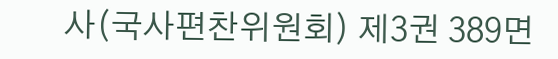사(국사편찬위원회) 제3권 389면